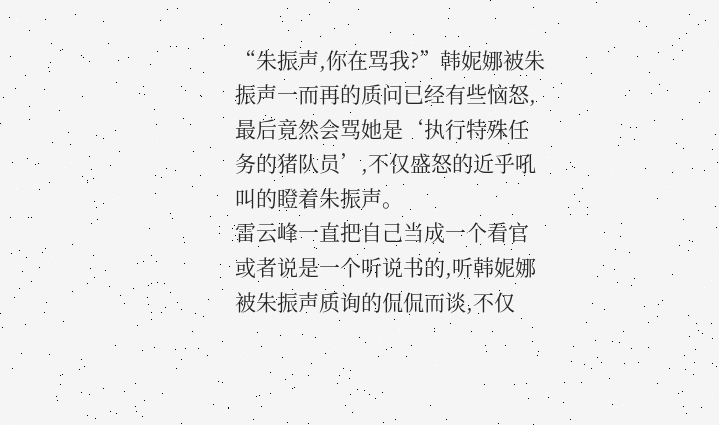“朱振声,你在骂我?”韩妮娜被朱振声一而再的质问已经有些恼怒,最后竟然会骂她是‘执行特殊任务的猪队员’,不仅盛怒的近乎吼叫的瞪着朱振声。
雷云峰一直把自己当成一个看官或者说是一个听说书的,听韩妮娜被朱振声质询的侃侃而谈,不仅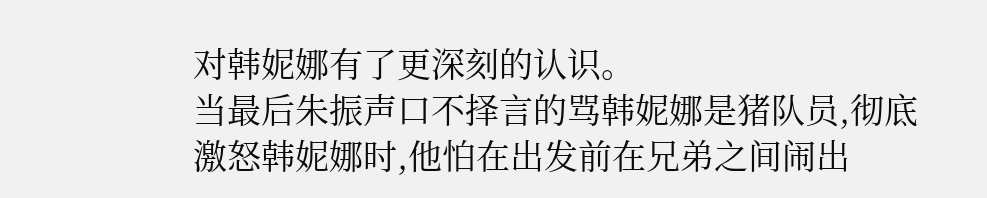对韩妮娜有了更深刻的认识。
当最后朱振声口不择言的骂韩妮娜是猪队员,彻底激怒韩妮娜时,他怕在出发前在兄弟之间闹出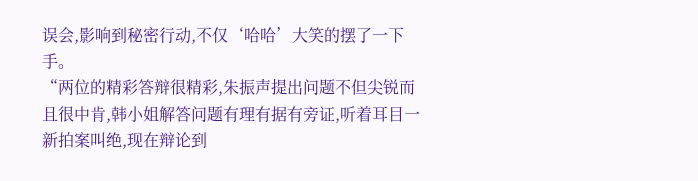误会,影响到秘密行动,不仅‘哈哈’大笑的摆了一下手。
“两位的精彩答辩很精彩,朱振声提出问题不但尖锐而且很中肯,韩小姐解答问题有理有据有旁证,听着耳目一新拍案叫绝,现在辩论到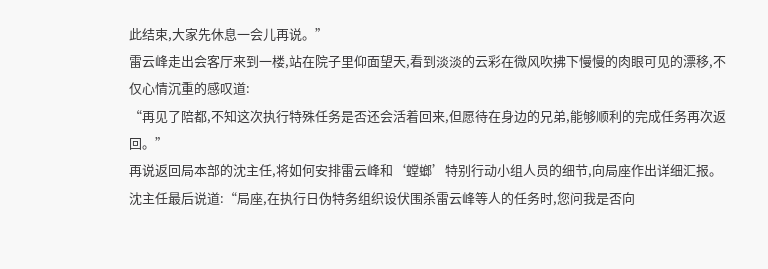此结束,大家先休息一会儿再说。”
雷云峰走出会客厅来到一楼,站在院子里仰面望天,看到淡淡的云彩在微风吹拂下慢慢的肉眼可见的漂移,不仅心情沉重的感叹道:
“再见了陪都,不知这次执行特殊任务是否还会活着回来,但愿待在身边的兄弟,能够顺利的完成任务再次返回。”
再说返回局本部的沈主任,将如何安排雷云峰和‘螳螂’特别行动小组人员的细节,向局座作出详细汇报。
沈主任最后说道:“局座,在执行日伪特务组织设伏围杀雷云峰等人的任务时,您问我是否向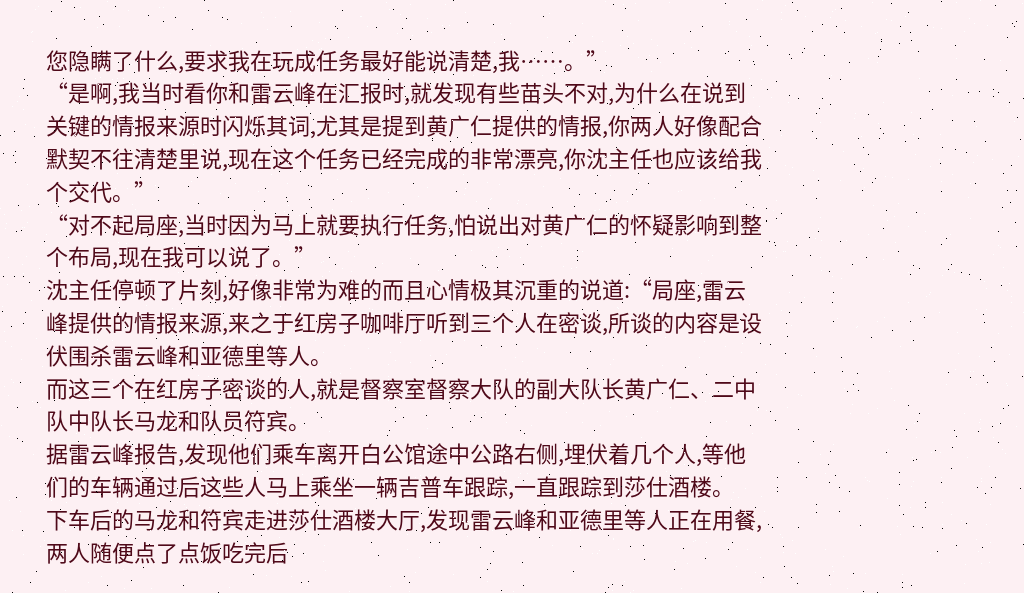您隐瞒了什么,要求我在玩成任务最好能说清楚,我……。”
“是啊,我当时看你和雷云峰在汇报时,就发现有些苗头不对,为什么在说到关键的情报来源时闪烁其词,尤其是提到黄广仁提供的情报,你两人好像配合默契不往清楚里说,现在这个任务已经完成的非常漂亮,你沈主任也应该给我个交代。”
“对不起局座,当时因为马上就要执行任务,怕说出对黄广仁的怀疑影响到整个布局,现在我可以说了。”
沈主任停顿了片刻,好像非常为难的而且心情极其沉重的说道:“局座,雷云峰提供的情报来源,来之于红房子咖啡厅听到三个人在密谈,所谈的内容是设伏围杀雷云峰和亚德里等人。
而这三个在红房子密谈的人,就是督察室督察大队的副大队长黄广仁、二中队中队长马龙和队员符宾。
据雷云峰报告,发现他们乘车离开白公馆途中公路右侧,埋伏着几个人,等他们的车辆通过后这些人马上乘坐一辆吉普车跟踪,一直跟踪到莎仕酒楼。
下车后的马龙和符宾走进莎仕酒楼大厅,发现雷云峰和亚德里等人正在用餐,两人随便点了点饭吃完后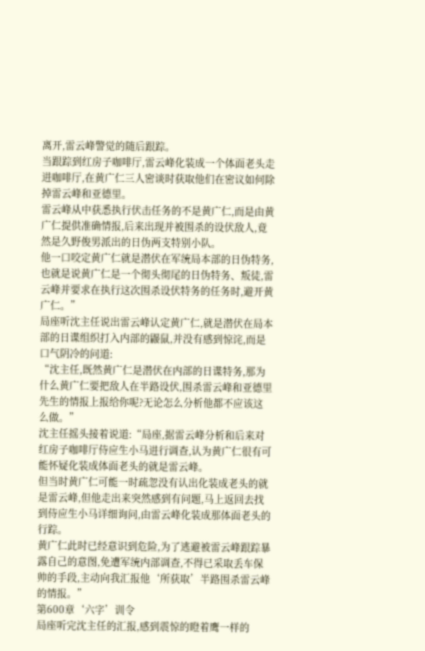离开,雷云峰警觉的随后跟踪。
当跟踪到红房子咖啡厅,雷云峰化装成一个体面老头走进咖啡厅,在黄广仁三人密谈时获取他们在密议如何除掉雷云峰和亚德里。
雷云峰从中获悉执行伏击任务的不是黄广仁,而是由黄广仁提供准确情报,后来出现并被围杀的设伏敌人,竟然是久野俊男派出的日伪两支特别小队。
他一口咬定黄广仁就是潜伏在军统局本部的日伪特务,也就是说黄广仁是一个彻头彻尾的日伪特务、叛徒,雷云峰并要求在执行这次围杀设伏特务的任务时,避开黄广仁。”
局座听沈主任说出雷云峰认定黄广仁,就是潜伏在局本部的日谍组织打入内部的鼹鼠,并没有感到惊诧,而是口气阴冷的问道:
“沈主任,既然黄广仁是潜伏在内部的日谍特务,那为什么黄广仁要把敌人在半路设伏,围杀雷云峰和亚德里先生的情报上报给你呢?无论怎么分析他都不应该这么做。”
沈主任摇头接着说道:“局座,据雷云峰分析和后来对红房子咖啡厅侍应生小马进行调查,认为黄广仁很有可能怀疑化装成体面老头的就是雷云峰。
但当时黄广仁可能一时疏忽没有认出化装成老头的就是雷云峰,但他走出来突然感到有问题,马上返回去找到侍应生小马详细询问,由雷云峰化装成那体面老头的行踪。
黄广仁此时已经意识到危险,为了逃避被雷云峰跟踪暴露自己的意图,免遭军统内部调查,不得已采取丢车保帅的手段,主动向我汇报他‘所获取’半路围杀雷云峰的情报。”
第600章‘六字’训令
局座听完沈主任的汇报,感到震惊的瞪着鹰一样的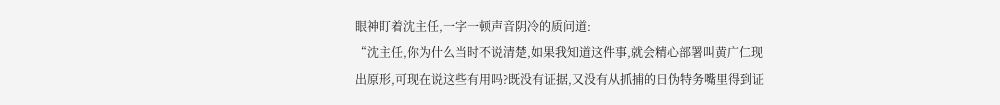眼神盯着沈主任,一字一顿声音阴冷的质问道:
“沈主任,你为什么当时不说清楚,如果我知道这件事,就会精心部署叫黄广仁现出原形,可现在说这些有用吗?既没有证据,又没有从抓捕的日伪特务嘴里得到证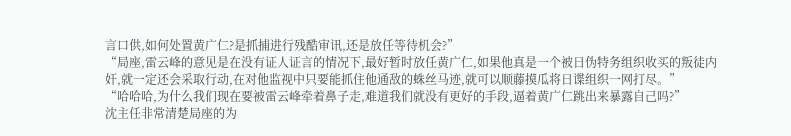言口供,如何处置黄广仁?是抓捕进行残酷审讯,还是放任等待机会?”
“局座,雷云峰的意见是在没有证人证言的情况下,最好暂时放任黄广仁,如果他真是一个被日伪特务组织收买的叛徒内奸,就一定还会采取行动,在对他监视中只要能抓住他通敌的蛛丝马迹,就可以顺藤摸瓜将日谍组织一网打尽。”
“哈哈哈,为什么我们现在要被雷云峰牵着鼻子走,难道我们就没有更好的手段,逼着黄广仁跳出来暴露自己吗?”
沈主任非常清楚局座的为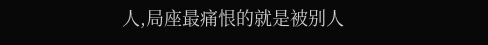人,局座最痛恨的就是被别人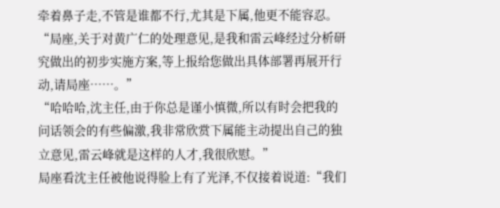牵着鼻子走,不管是谁都不行,尤其是下属,他更不能容忍。
“局座,关于对黄广仁的处理意见,是我和雷云峰经过分析研究做出的初步实施方案,等上报给您做出具体部署再展开行动,请局座……。”
“哈哈哈,沈主任,由于你总是谨小慎微,所以有时会把我的问话领会的有些偏激,我非常欣赏下属能主动提出自己的独立意见,雷云峰就是这样的人才,我很欣慰。”
局座看沈主任被他说得脸上有了光泽,不仅接着说道:“我们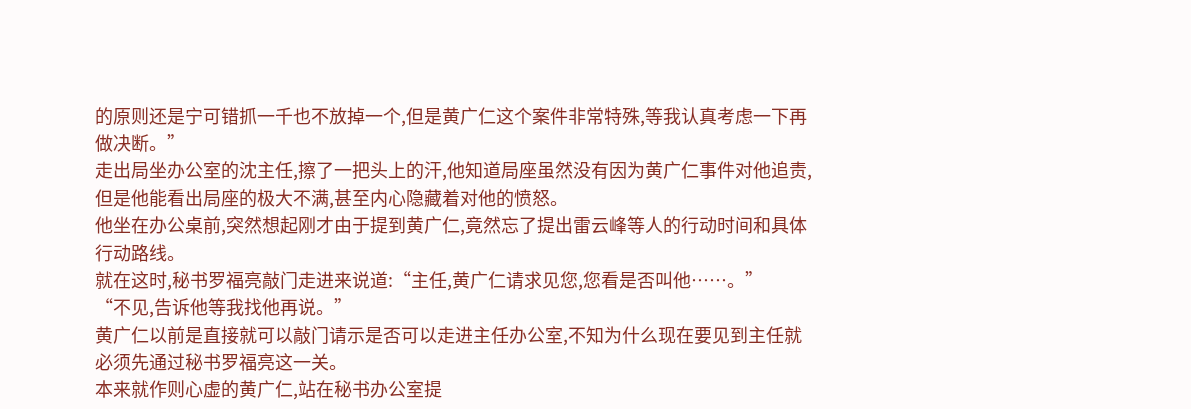的原则还是宁可错抓一千也不放掉一个,但是黄广仁这个案件非常特殊,等我认真考虑一下再做决断。”
走出局坐办公室的沈主任,擦了一把头上的汗,他知道局座虽然没有因为黄广仁事件对他追责,但是他能看出局座的极大不满,甚至内心隐藏着对他的愤怒。
他坐在办公桌前,突然想起刚才由于提到黄广仁,竟然忘了提出雷云峰等人的行动时间和具体行动路线。
就在这时,秘书罗福亮敲门走进来说道:“主任,黄广仁请求见您,您看是否叫他……。”
“不见,告诉他等我找他再说。”
黄广仁以前是直接就可以敲门请示是否可以走进主任办公室,不知为什么现在要见到主任就必须先通过秘书罗福亮这一关。
本来就作则心虚的黄广仁,站在秘书办公室提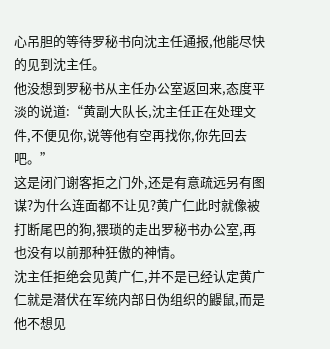心吊胆的等待罗秘书向沈主任通报,他能尽快的见到沈主任。
他没想到罗秘书从主任办公室返回来,态度平淡的说道:“黄副大队长,沈主任正在处理文件,不便见你,说等他有空再找你,你先回去吧。”
这是闭门谢客拒之门外,还是有意疏远另有图谋?为什么连面都不让见?黄广仁此时就像被打断尾巴的狗,猥琐的走出罗秘书办公室,再也没有以前那种狂傲的神情。
沈主任拒绝会见黄广仁,并不是已经认定黄广仁就是潜伏在军统内部日伪组织的鼹鼠,而是他不想见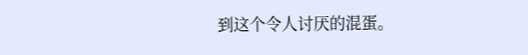到这个令人讨厌的混蛋。